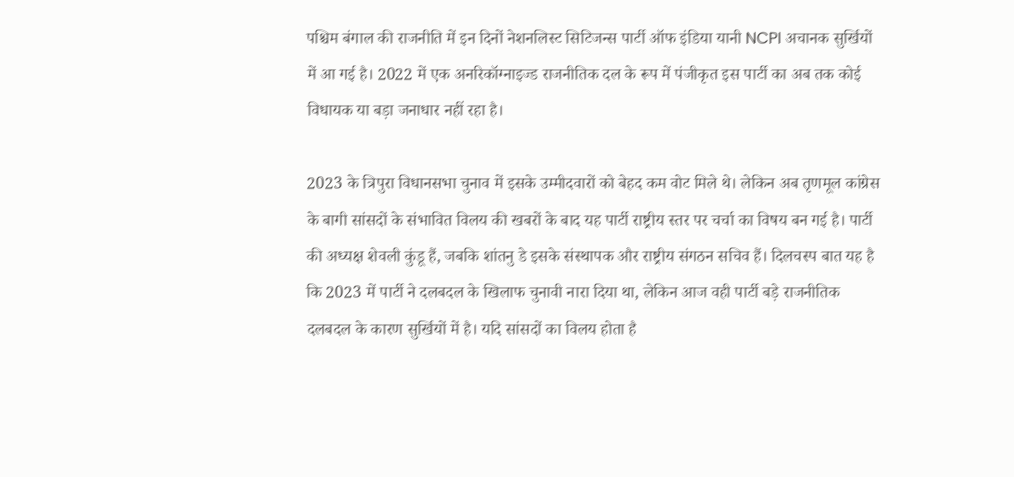पश्चिम बंगाल की राजनीति में इन दिनों नेशनलिस्ट सिटिजन्स पार्टी ऑफ इंडिया यानी NCPI अचानक सुर्खियों में आ गई है। 2022 में एक अनरिकॉग्नाइज्ड राजनीतिक दल के रूप में पंजीकृत इस पार्टी का अब तक कोई विधायक या बड़ा जनाधार नहीं रहा है।

2023 के त्रिपुरा विधानसभा चुनाव में इसके उम्मीदवारों को बेहद कम वोट मिले थे। लेकिन अब तृणमूल कांग्रेस के बागी सांसदों के संभावित विलय की खबरों के बाद यह पार्टी राष्ट्रीय स्तर पर चर्चा का विषय बन गई है। पार्टी की अध्यक्ष शेवली कुंडू हैं, जबकि शांतनु डे इसके संस्थापक और राष्ट्रीय संगठन सचिव हैं। दिलचस्प बात यह है कि 2023 में पार्टी ने दलबदल के खिलाफ चुनावी नारा दिया था, लेकिन आज वही पार्टी बड़े राजनीतिक दलबदल के कारण सुर्खियों में है। यदि सांसदों का विलय होता है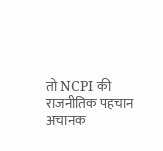तो NCPI की राजनीतिक पहचान अचानक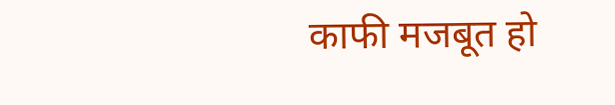काफी मजबूत हो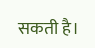सकती है।